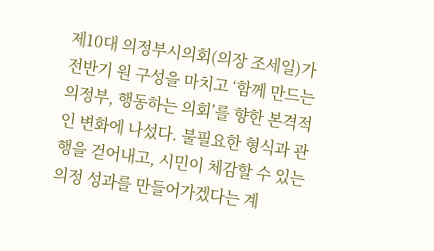제10대 의정부시의회(의장 조세일)가 전반기 원 구성을 마치고 ‘함께 만드는 의정부, 행동하는 의회’를 향한 본격적인 변화에 나섰다. 불필요한 형식과 관행을 걷어내고, 시민이 체감할 수 있는 의정 성과를 만들어가겠다는 계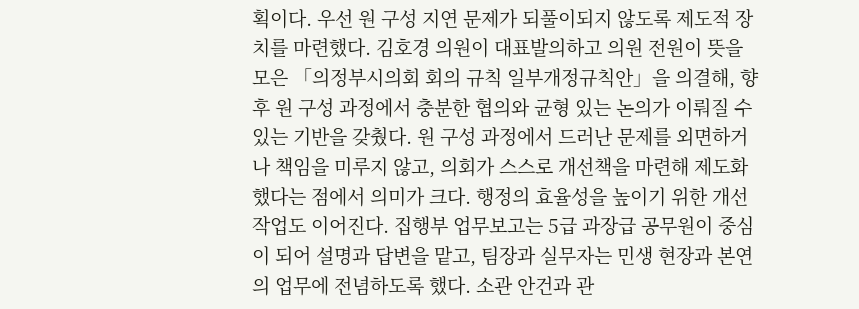획이다. 우선 원 구성 지연 문제가 되풀이되지 않도록 제도적 장치를 마련했다. 김호경 의원이 대표발의하고 의원 전원이 뜻을 모은 「의정부시의회 회의 규칙 일부개정규칙안」을 의결해, 향후 원 구성 과정에서 충분한 협의와 균형 있는 논의가 이뤄질 수 있는 기반을 갖췄다. 원 구성 과정에서 드러난 문제를 외면하거나 책임을 미루지 않고, 의회가 스스로 개선책을 마련해 제도화했다는 점에서 의미가 크다. 행정의 효율성을 높이기 위한 개선 작업도 이어진다. 집행부 업무보고는 5급 과장급 공무원이 중심이 되어 설명과 답변을 맡고, 팀장과 실무자는 민생 현장과 본연의 업무에 전념하도록 했다. 소관 안건과 관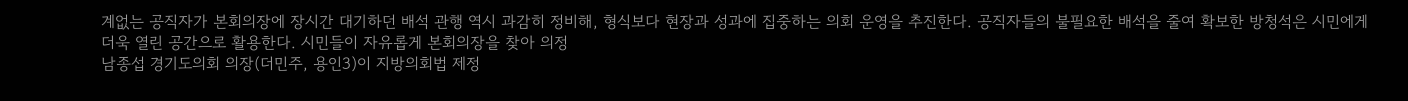계없는 공직자가 본회의장에 장시간 대기하던 배석 관행 역시 과감히 정비해, 형식보다 현장과 성과에 집중하는 의회 운영을 추진한다. 공직자들의 불필요한 배석을 줄여 확보한 방청석은 시민에게 더욱 열린 공간으로 활용한다. 시민들이 자유롭게 본회의장을 찾아 의정
남종섭 경기도의회 의장(더민주, 용인3)이 지방의회법 제정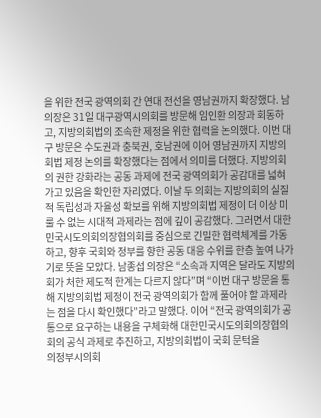을 위한 전국 광역의회 간 연대 전선을 영남권까지 확장했다. 남 의장은 31일 대구광역시의회를 방문해 임인환 의장과 회동하고, 지방의회법의 조속한 제정을 위한 협력을 논의했다. 이번 대구 방문은 수도권과 충북권, 호남권에 이어 영남권까지 지방의회법 제정 논의를 확장했다는 점에서 의미를 더했다. 지방의회의 권한 강화라는 공동 과제에 전국 광역의회가 공감대를 넓혀가고 있음을 확인한 자리였다. 이날 두 의회는 지방의회의 실질적 독립성과 자율성 확보를 위해 지방의회법 제정이 더 이상 미룰 수 없는 시대적 과제라는 점에 깊이 공감했다. 그러면서 대한민국시도의회의장협의회를 중심으로 긴밀한 협력체계를 가동하고, 향후 국회와 정부를 향한 공동 대응 수위를 한층 높여 나가기로 뜻을 모았다. 남종섭 의장은 “소속과 지역은 달라도 지방의회가 처한 제도적 한계는 다르지 않다”며 “이번 대구 방문을 통해 지방의회법 제정이 전국 광역의회가 함께 풀어야 할 과제라는 점을 다시 확인했다”라고 말했다. 이어 “전국 광역의회가 공통으로 요구하는 내용을 구체화해 대한민국시도의회의장협의회의 공식 과제로 추진하고, 지방의회법이 국회 문턱을
의정부시의회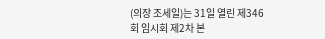(의장 조세일)는 31일 열린 제346회 임시회 제2차 본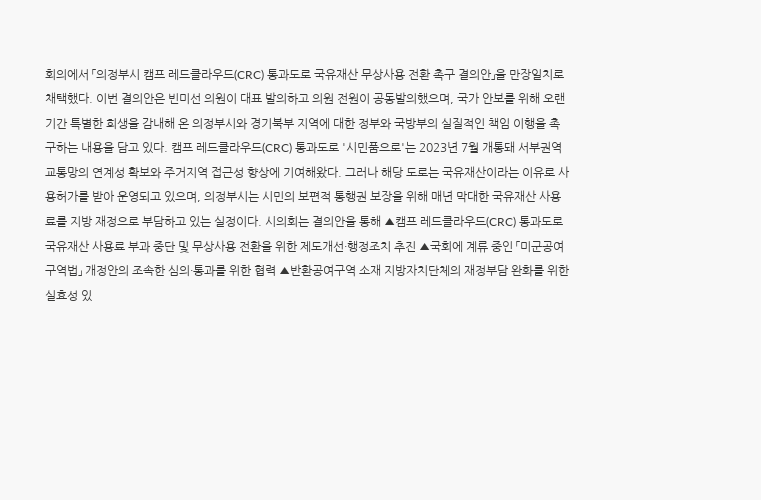회의에서 「의정부시 캠프 레드클라우드(CRC) 통과도로 국유재산 무상사용 전환 촉구 결의안」을 만장일치로 채택했다. 이번 결의안은 빈미선 의원이 대표 발의하고 의원 전원이 공동발의했으며, 국가 안보를 위해 오랜 기간 특별한 희생을 감내해 온 의정부시와 경기북부 지역에 대한 정부와 국방부의 실질적인 책임 이행을 촉구하는 내용을 담고 있다. 캠프 레드클라우드(CRC) 통과도로 '시민품으로'는 2023년 7월 개통돼 서부권역 교통망의 연계성 확보와 주거지역 접근성 향상에 기여해왔다. 그러나 해당 도로는 국유재산이라는 이유로 사용허가를 받아 운영되고 있으며, 의정부시는 시민의 보편적 통행권 보장을 위해 매년 막대한 국유재산 사용료를 지방 재정으로 부담하고 있는 실정이다. 시의회는 결의안을 통해 ▲캠프 레드클라우드(CRC) 통과도로 국유재산 사용료 부과 중단 및 무상사용 전환을 위한 제도개선·행정조치 추진 ▲국회에 계류 중인 「미군공여구역법」 개정안의 조속한 심의·통과를 위한 협력 ▲반환공여구역 소재 지방자치단체의 재정부담 완화를 위한 실효성 있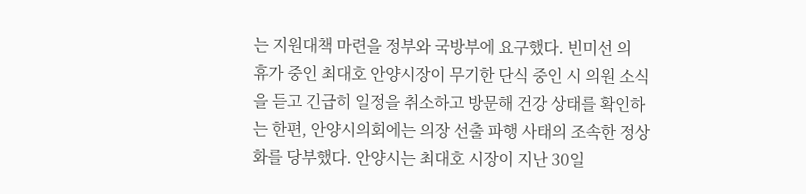는 지원대책 마련을 정부와 국방부에 요구했다. 빈미선 의
휴가 중인 최대호 안양시장이 무기한 단식 중인 시 의원 소식을 듣고 긴급히 일정을 취소하고 방문해 건강 상태를 확인하는 한편, 안양시의회에는 의장 선출 파행 사태의 조속한 정상화를 당부했다. 안양시는 최대호 시장이 지난 30일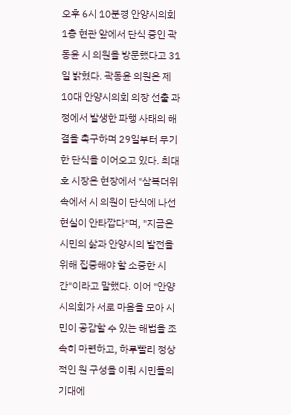오후 6시 10분경 안양시의회 1층 현관 앞에서 단식 중인 곽동윤 시 의원을 방문했다고 31일 밝혔다. 곽동윤 의원은 제10대 안양시의회 의장 선출 과정에서 발생한 파행 사태의 해결을 촉구하며 29일부터 무기한 단식을 이어오고 있다. 최대호 시장은 현장에서 "삼복더위 속에서 시 의원이 단식에 나선 현실이 안타깝다"며, "지금은 시민의 삶과 안양시의 발전을 위해 집중해야 할 소중한 시간"이라고 말했다. 이어 "안양시의회가 서로 마음을 모아 시민이 공감할 수 있는 해법을 조속히 마련하고, 하루빨리 정상적인 원 구성을 이뤄 시민들의 기대에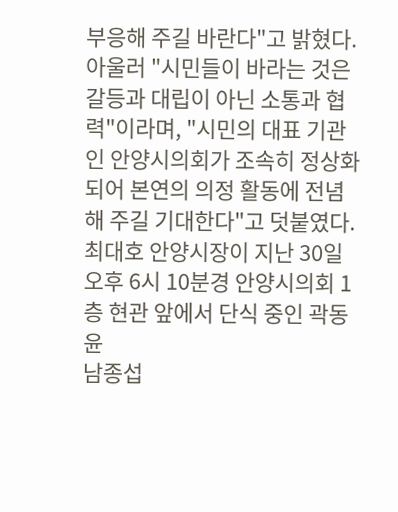부응해 주길 바란다"고 밝혔다. 아울러 "시민들이 바라는 것은 갈등과 대립이 아닌 소통과 협력"이라며, "시민의 대표 기관인 안양시의회가 조속히 정상화되어 본연의 의정 활동에 전념해 주길 기대한다"고 덧붙였다. 최대호 안양시장이 지난 30일 오후 6시 10분경 안양시의회 1층 현관 앞에서 단식 중인 곽동윤
남종섭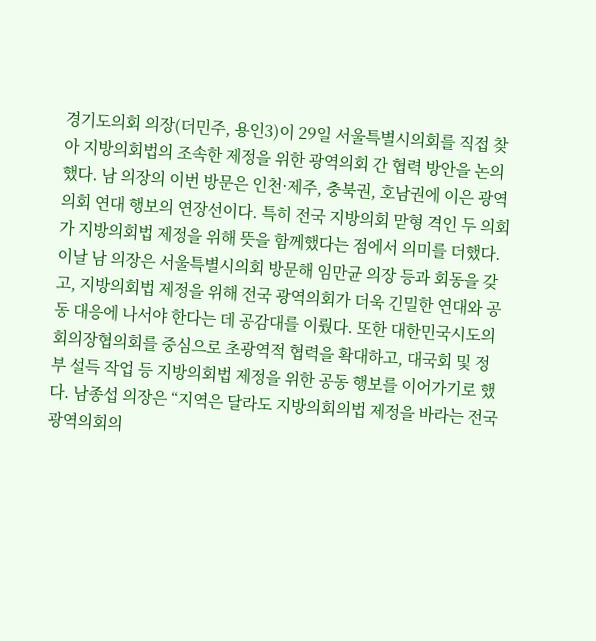경기도의회 의장(더민주, 용인3)이 29일 서울특별시의회를 직접 찾아 지방의회법의 조속한 제정을 위한 광역의회 간 협력 방안을 논의했다. 남 의장의 이번 방문은 인천·제주, 충북권, 호남권에 이은 광역의회 연대 행보의 연장선이다. 특히 전국 지방의회 맏형 격인 두 의회가 지방의회법 제정을 위해 뜻을 함께했다는 점에서 의미를 더했다. 이날 남 의장은 서울특별시의회 방문해 임만균 의장 등과 회동을 갖고, 지방의회법 제정을 위해 전국 광역의회가 더욱 긴밀한 연대와 공동 대응에 나서야 한다는 데 공감대를 이뤘다. 또한 대한민국시도의회의장협의회를 중심으로 초광역적 협력을 확대하고, 대국회 및 정부 설득 작업 등 지방의회법 제정을 위한 공동 행보를 이어가기로 했다. 남종섭 의장은 “지역은 달라도 지방의회의법 제정을 바라는 전국 광역의회의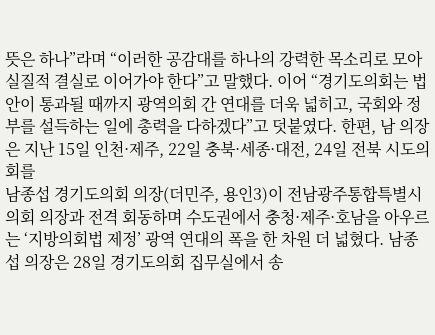뜻은 하나”라며 “이러한 공감대를 하나의 강력한 목소리로 모아 실질적 결실로 이어가야 한다”고 말했다. 이어 “경기도의회는 법안이 통과될 때까지 광역의회 간 연대를 더욱 넓히고, 국회와 정부를 설득하는 일에 총력을 다하겠다”고 덧붙였다. 한편, 남 의장은 지난 15일 인천·제주, 22일 충북·세종·대전, 24일 전북 시도의회를
남종섭 경기도의회 의장(더민주, 용인3)이 전남광주통합특별시의회 의장과 전격 회동하며 수도권에서 충청·제주·호남을 아우르는 ‘지방의회법 제정’ 광역 연대의 폭을 한 차원 더 넓혔다. 남종섭 의장은 28일 경기도의회 집무실에서 송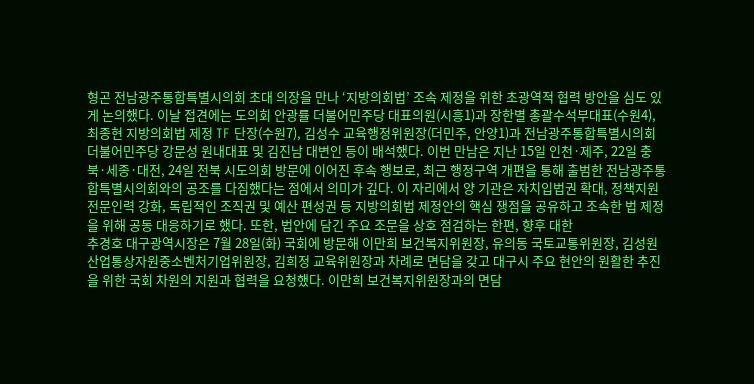형곤 전남광주통합특별시의회 초대 의장을 만나 ‘지방의회법’ 조속 제정을 위한 초광역적 협력 방안을 심도 있게 논의했다. 이날 접견에는 도의회 안광률 더불어민주당 대표의원(시흥1)과 장한별 총괄수석부대표(수원4), 최종현 지방의회법 제정 TF 단장(수원7), 김성수 교육행정위원장(더민주, 안양1)과 전남광주통합특별시의회 더불어민주당 강문성 원내대표 및 김진남 대변인 등이 배석했다. 이번 만남은 지난 15일 인천·제주, 22일 충북·세종·대전, 24일 전북 시도의회 방문에 이어진 후속 행보로, 최근 행정구역 개편을 통해 출범한 전남광주통합특별시의회와의 공조를 다짐했다는 점에서 의미가 깊다. 이 자리에서 양 기관은 자치입법권 확대, 정책지원 전문인력 강화, 독립적인 조직권 및 예산 편성권 등 지방의회법 제정안의 핵심 쟁점을 공유하고 조속한 법 제정을 위해 공동 대응하기로 했다. 또한, 법안에 담긴 주요 조문을 상호 점검하는 한편, 향후 대한
추경호 대구광역시장은 7월 28일(화) 국회에 방문해 이만희 보건복지위원장, 유의동 국토교통위원장, 김성원 산업통상자원중소벤처기업위원장, 김희정 교육위원장과 차례로 면담을 갖고 대구시 주요 현안의 원활한 추진을 위한 국회 차원의 지원과 협력을 요청했다. 이만희 보건복지위원장과의 면담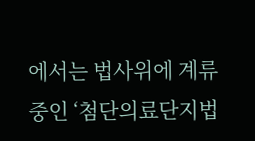에서는 법사위에 계류 중인 ‘첨단의료단지법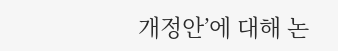개정안’에 대해 논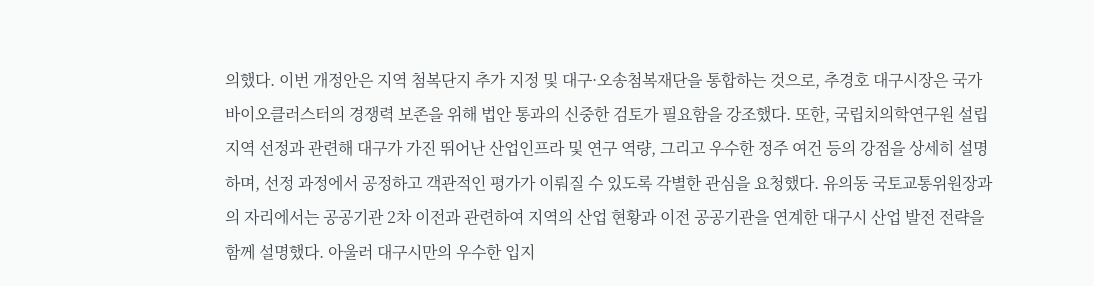의했다. 이번 개정안은 지역 첨복단지 추가 지정 및 대구·오송첨복재단을 통합하는 것으로, 추경호 대구시장은 국가 바이오클러스터의 경쟁력 보존을 위해 법안 통과의 신중한 검토가 필요함을 강조했다. 또한, 국립치의학연구원 설립 지역 선정과 관련해 대구가 가진 뛰어난 산업인프라 및 연구 역량, 그리고 우수한 정주 여건 등의 강점을 상세히 설명하며, 선정 과정에서 공정하고 객관적인 평가가 이뤄질 수 있도록 각별한 관심을 요청했다. 유의동 국토교통위원장과의 자리에서는 공공기관 2차 이전과 관련하여 지역의 산업 현황과 이전 공공기관을 연계한 대구시 산업 발전 전략을 함께 설명했다. 아울러 대구시만의 우수한 입지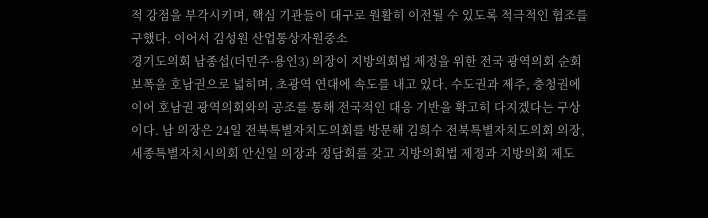적 강점을 부각시키며, 핵심 기관들이 대구로 원활히 이전될 수 있도록 적극적인 협조를 구했다. 이어서 김성원 산업통상자원중소
경기도의회 남종섭(더민주·용인3) 의장이 지방의회법 제정을 위한 전국 광역의회 순회 보폭을 호남권으로 넓히며, 초광역 연대에 속도를 내고 있다. 수도권과 제주, 충청권에 이어 호남권 광역의회와의 공조를 통해 전국적인 대응 기반을 확고히 다지겠다는 구상이다. 남 의장은 24일 전북특별자치도의회를 방문해 김희수 전북특별자치도의회 의장, 세종특별자치시의회 안신일 의장과 정담회를 갖고 지방의회법 제정과 지방의회 제도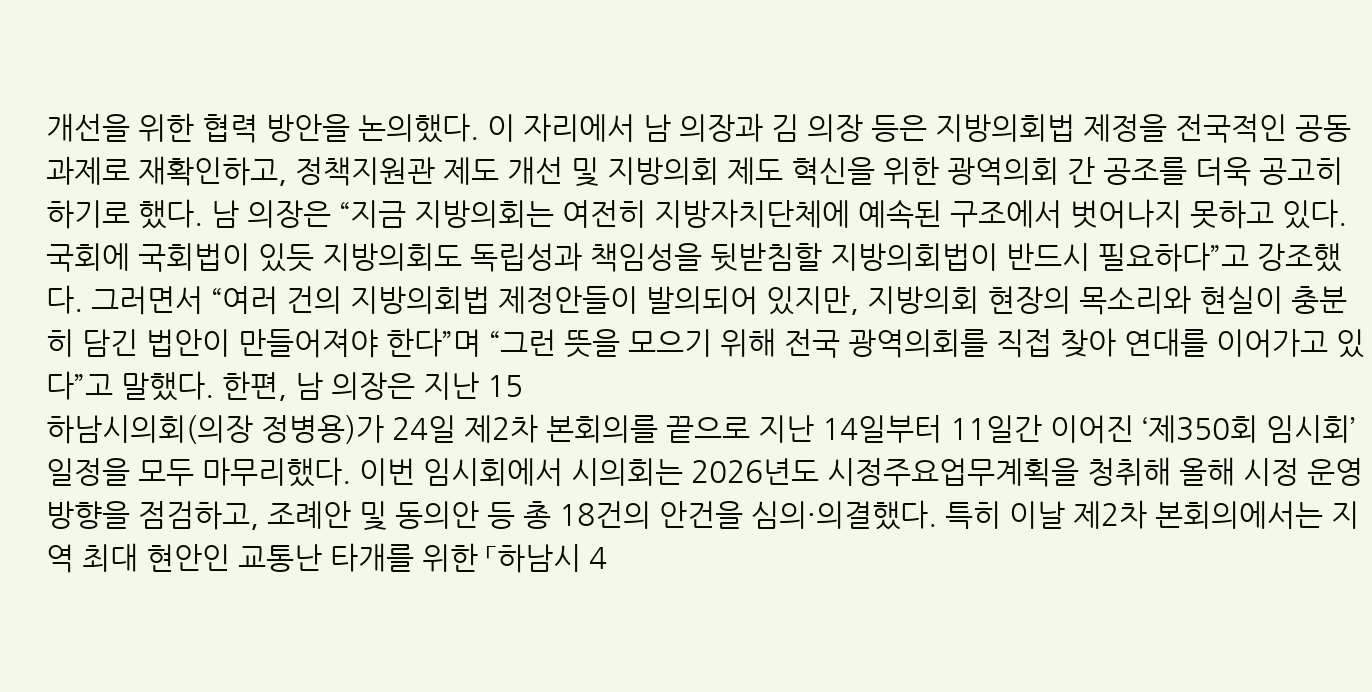개선을 위한 협력 방안을 논의했다. 이 자리에서 남 의장과 김 의장 등은 지방의회법 제정을 전국적인 공동 과제로 재확인하고, 정책지원관 제도 개선 및 지방의회 제도 혁신을 위한 광역의회 간 공조를 더욱 공고히 하기로 했다. 남 의장은 “지금 지방의회는 여전히 지방자치단체에 예속된 구조에서 벗어나지 못하고 있다. 국회에 국회법이 있듯 지방의회도 독립성과 책임성을 뒷받침할 지방의회법이 반드시 필요하다”고 강조했다. 그러면서 “여러 건의 지방의회법 제정안들이 발의되어 있지만, 지방의회 현장의 목소리와 현실이 충분히 담긴 법안이 만들어져야 한다”며 “그런 뜻을 모으기 위해 전국 광역의회를 직접 찾아 연대를 이어가고 있다”고 말했다. 한편, 남 의장은 지난 15
하남시의회(의장 정병용)가 24일 제2차 본회의를 끝으로 지난 14일부터 11일간 이어진 ‘제350회 임시회’ 일정을 모두 마무리했다. 이번 임시회에서 시의회는 2026년도 시정주요업무계획을 청취해 올해 시정 운영 방향을 점검하고, 조례안 및 동의안 등 총 18건의 안건을 심의·의결했다. 특히 이날 제2차 본회의에서는 지역 최대 현안인 교통난 타개를 위한 「하남시 4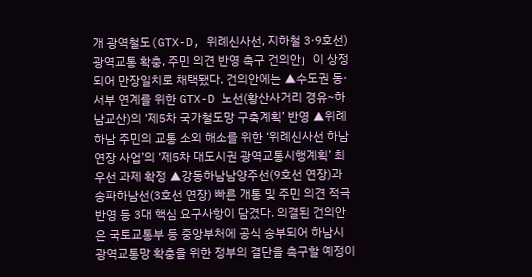개 광역철도(GTX-D, 위례신사선, 지하철 3·9호선) 광역교통 확충, 주민 의견 반영 촉구 건의안」이 상정되어 만장일치로 채택됐다. 건의안에는 ▲수도권 동·서부 연계를 위한 GTX-D 노선(황산사거리 경유~하남교산)의 ‘제5차 국가철도망 구축계획’ 반영 ▲위례 하남 주민의 교통 소외 해소를 위한 ‘위례신사선 하남 연장 사업’의 ‘제5차 대도시권 광역교통시행계획’ 최우선 과제 확정 ▲강동하남남양주선(9호선 연장)과 송파하남선(3호선 연장) 빠른 개통 및 주민 의견 적극 반영 등 3대 핵심 요구사항이 담겼다. 의결된 건의안은 국토교통부 등 중앙부처에 공식 송부되어 하남시 광역교통망 확충을 위한 정부의 결단을 촉구할 예정이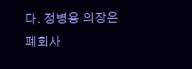다. 정병용 의장은 폐회사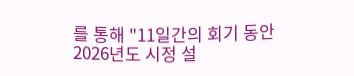를 통해 "11일간의 회기 동안 2026년도 시정 설